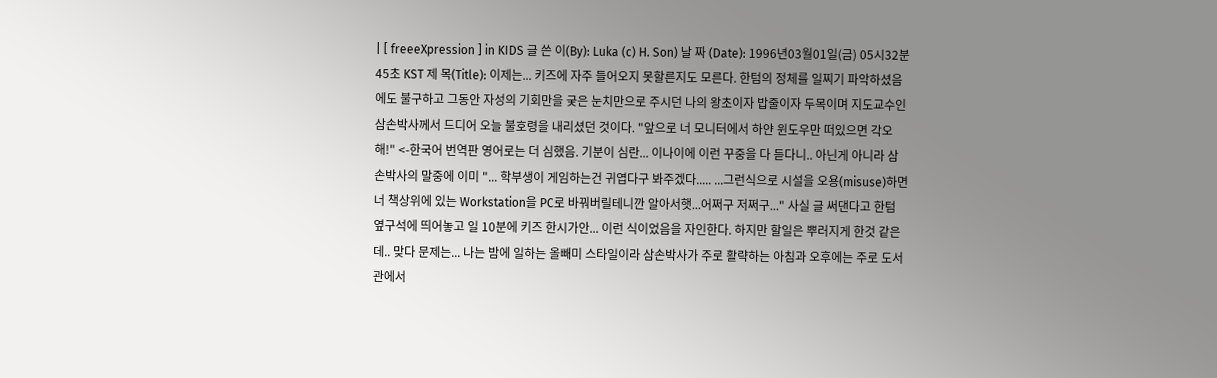| [ freeeXpression ] in KIDS 글 쓴 이(By): Luka (c) H. Son) 날 짜 (Date): 1996년03월01일(금) 05시32분45초 KST 제 목(Title): 이제는... 키즈에 자주 들어오지 못할른지도 모른다. 한텀의 정체를 일찌기 파악하셨음에도 불구하고 그동안 자성의 기회만을 궂은 눈치만으로 주시던 나의 왕초이자 밥줄이자 두목이며 지도교수인 삼손박사께서 드디어 오늘 불호령을 내리셨던 것이다. "앞으로 너 모니터에서 하얀 윈도우만 떠있으면 각오해!" <-한국어 번역판 영어로는 더 심했음. 기분이 심란... 이나이에 이런 꾸중을 다 듣다니.. 아닌게 아니라 삼손박사의 말중에 이미 "... 학부생이 게임하는건 귀엽다구 봐주겠다..... ...그런식으로 시설을 오용(misuse)하면 너 책상위에 있는 Workstation을 PC로 바꿔버릴테니깐 알아서햇...어쩌구 저쩌구..." 사실 글 써댄다고 한텀 옆구석에 띄어놓고 일 10분에 키즈 한시가안... 이런 식이었음을 자인한다. 하지만 할일은 뿌러지게 한것 같은데.. 맞다 문제는... 나는 밤에 일하는 올빼미 스타일이라 삼손박사가 주로 활략하는 아침과 오후에는 주로 도서관에서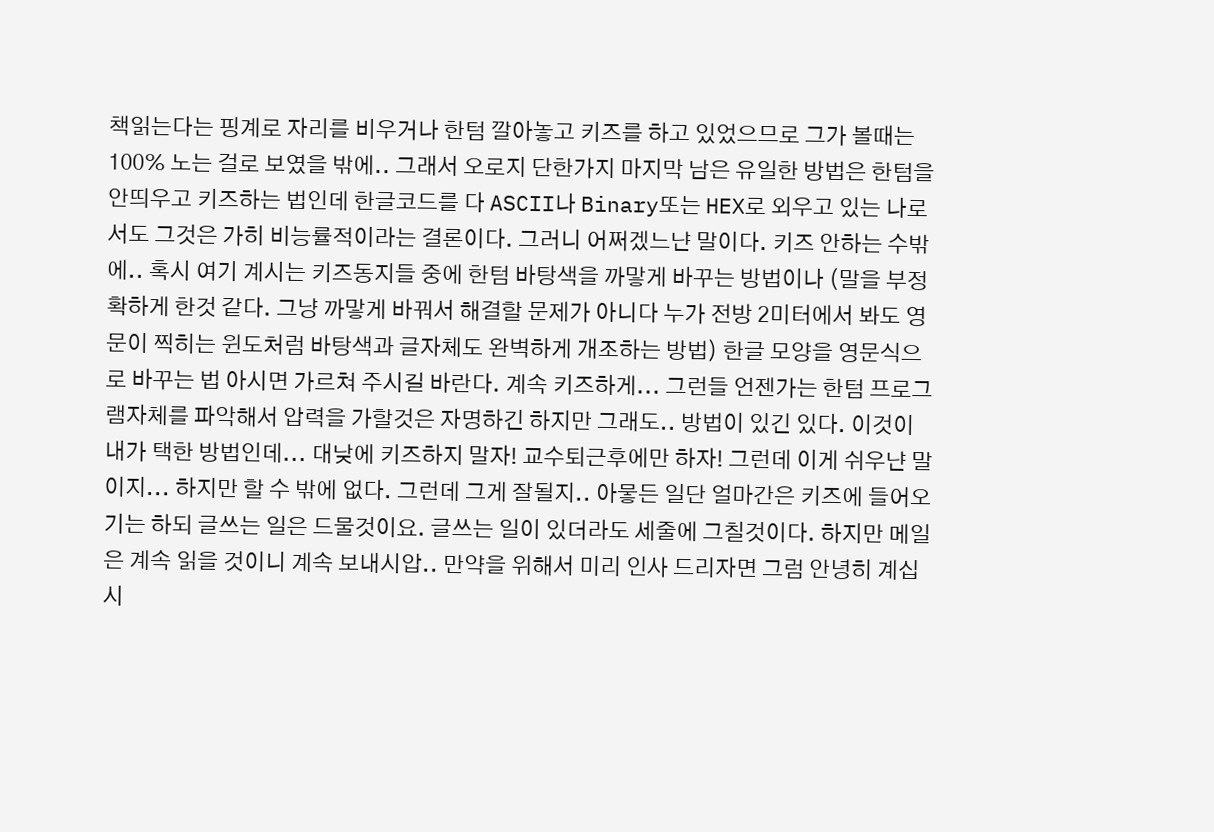책읽는다는 핑계로 자리를 비우거나 한텀 깔아놓고 키즈를 하고 있었으므로 그가 볼때는 100% 노는 걸로 보였을 밖에.. 그래서 오로지 단한가지 마지막 남은 유일한 방법은 한텀을 안띄우고 키즈하는 법인데 한글코드를 다 ASCII나 Binary또는 HEX로 외우고 있는 나로서도 그것은 가히 비능률적이라는 결론이다. 그러니 어쩌겠느냔 말이다. 키즈 안하는 수밖에.. 혹시 여기 계시는 키즈동지들 중에 한텀 바탕색을 까맣게 바꾸는 방법이나 (말을 부정확하게 한것 같다. 그냥 까맣게 바꿔서 해결할 문제가 아니다 누가 전방 2미터에서 봐도 영문이 찍히는 윈도처럼 바탕색과 글자체도 완벽하게 개조하는 방법) 한글 모양을 영문식으로 바꾸는 법 아시면 가르쳐 주시길 바란다. 계속 키즈하게... 그런들 언젠가는 한텀 프로그램자체를 파악해서 압력을 가할것은 자명하긴 하지만 그래도.. 방법이 있긴 있다. 이것이 내가 택한 방법인데... 대낮에 키즈하지 말자! 교수퇴근후에만 하자! 그런데 이게 쉬우냔 말이지... 하지만 할 수 밖에 없다. 그런데 그게 잘될지.. 아뭏든 일단 얼마간은 키즈에 들어오기는 하되 글쓰는 일은 드물것이요. 글쓰는 일이 있더라도 세줄에 그칠것이다. 하지만 메일은 계속 읽을 것이니 계속 보내시압.. 만약을 위해서 미리 인사 드리자면 그럼 안녕히 계십시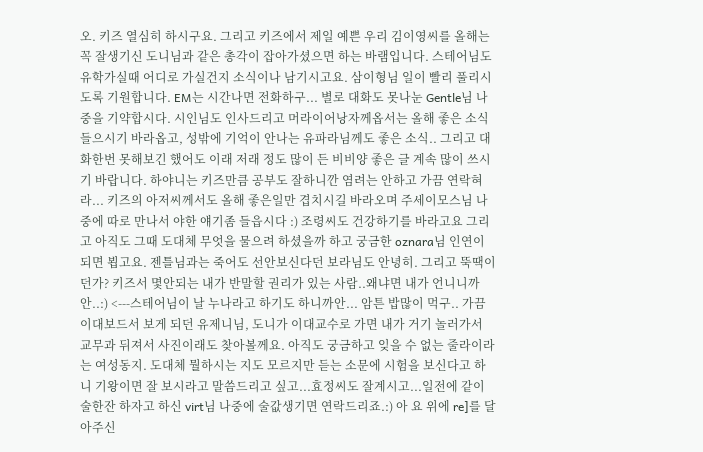오. 키즈 열심히 하시구요. 그리고 키즈에서 제일 예쁜 우리 김이영씨를 올해는 꼭 잘생기신 도니님과 같은 총각이 잡아가셨으면 하는 바램입니다. 스테어님도 유학가실때 어디로 가실건지 소식이나 남기시고요. 삼이형님 일이 빨리 풀리시도록 기원합니다. EM는 시간나면 전화하구... 별로 대화도 못나눈 Gentle님 나중을 기약합시다. 시인님도 인사드리고 머라이어낭자께옵서는 올해 좋은 소식 들으시기 바라옵고, 성밖에 기억이 안나는 유파라님께도 좋은 소식.. 그리고 대화한번 못해보긴 했어도 이래 저래 정도 많이 든 비비양 좋은 글 계속 많이 쓰시기 바랍니다. 하야니는 키즈만큼 공부도 잘하니깐 염려는 안하고 가끔 연락혀라... 키즈의 아저씨께서도 올해 좋은일만 겹치시길 바라오며 주세이모스님 나중에 따로 만나서 야한 얘기좀 들읍시다 :) 조령씨도 건강하기를 바라고요 그리고 아직도 그때 도대체 무엇을 물으려 하셨을까 하고 궁금한 oznara님 인연이 되면 뵙고요. 젠틀님과는 죽어도 선안보신다던 보라님도 안녕히. 그리고 뚝땍이던가? 키즈서 몇안되는 내가 반말할 권리가 있는 사람..왜냐면 내가 언니니까안..:) <---스테어님이 날 누나라고 하기도 하니까안... 암튼 밥많이 먹구.. 가끔 이대보드서 보게 되던 유제니님, 도니가 이대교수로 가면 내가 거기 놀러가서 교무과 뒤져서 사진이래도 찾아볼께요. 아직도 궁금하고 잊을 수 없는 줄라이라는 여성동지. 도대체 뭘하시는 지도 모르지만 듣는 소문에 시험을 보신다고 하니 기왕이면 잘 보시라고 말씀드리고 싶고...효정씨도 잘계시고...일전에 같이 술한잔 하자고 하신 virt님 나중에 술값생기면 연락드리죠.:) 아 요 위에 re]를 달아주신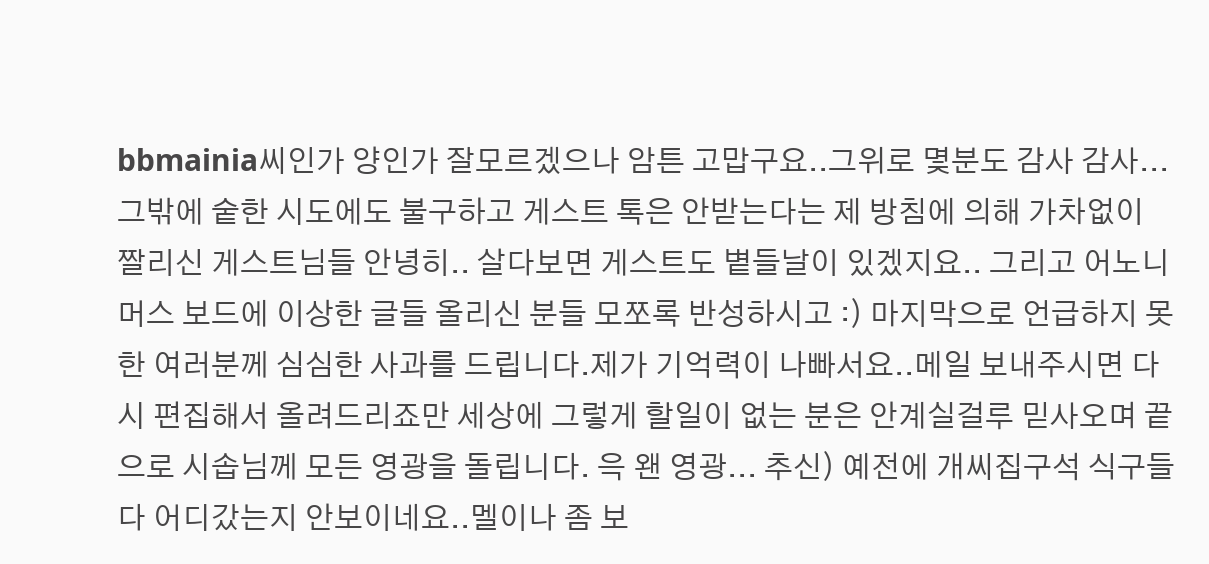bbmainia씨인가 양인가 잘모르겠으나 암튼 고맙구요..그위로 몇분도 감사 감사... 그밖에 숱한 시도에도 불구하고 게스트 톡은 안받는다는 제 방침에 의해 가차없이 짤리신 게스트님들 안녕히.. 살다보면 게스트도 볕들날이 있겠지요.. 그리고 어노니머스 보드에 이상한 글들 올리신 분들 모쪼록 반성하시고 :) 마지막으로 언급하지 못한 여러분께 심심한 사과를 드립니다.제가 기억력이 나빠서요..메일 보내주시면 다시 편집해서 올려드리죠만 세상에 그렇게 할일이 없는 분은 안계실걸루 믿사오며 끝으로 시솝님께 모든 영광을 돌립니다. 윽 왠 영광... 추신) 예전에 개씨집구석 식구들 다 어디갔는지 안보이네요..멜이나 좀 보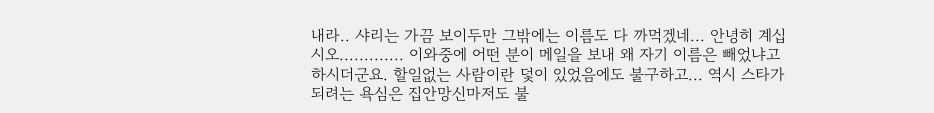내라.. 샤리는 가끔 보이두만 그밖에는 이름도 다 까먹겠네... 안녕히 계십시오............. 이와중에 어떤 분이 메일을 보내 왜 자기 이름은 빼었냐고 하시더군요. 할일없는 사람이란 덫이 있었음에도 불구하고... 역시 스타가 되려는 욕심은 집안망신마저도 불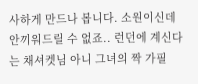사하게 만드나 봅니다. 소원이신데 안끼워드릴 수 없죠.. 런던에 계신다는 채셔켓님 아니 그녀의 짝 가필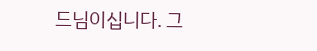드님이십니다. 그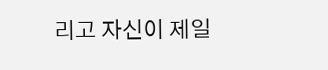리고 자신이 제일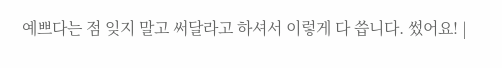예쁘다는 점 잊지 말고 써달라고 하셔서 이렇게 다 씁니다. 썼어요! |